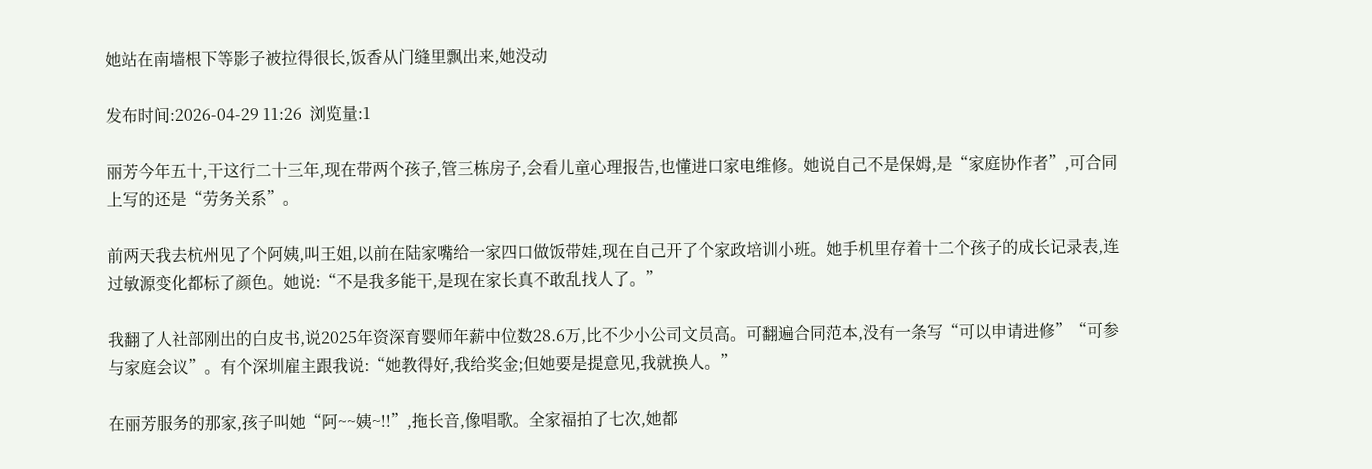她站在南墙根下等影子被拉得很长,饭香从门缝里飘出来,她没动

发布时间:2026-04-29 11:26  浏览量:1

丽芳今年五十,干这行二十三年,现在带两个孩子,管三栋房子,会看儿童心理报告,也懂进口家电维修。她说自己不是保姆,是“家庭协作者”,可合同上写的还是“劳务关系”。

前两天我去杭州见了个阿姨,叫王姐,以前在陆家嘴给一家四口做饭带娃,现在自己开了个家政培训小班。她手机里存着十二个孩子的成长记录表,连过敏源变化都标了颜色。她说:“不是我多能干,是现在家长真不敢乱找人了。”

我翻了人社部刚出的白皮书,说2025年资深育婴师年薪中位数28.6万,比不少小公司文员高。可翻遍合同范本,没有一条写“可以申请进修”“可参与家庭会议”。有个深圳雇主跟我说:“她教得好,我给奖金;但她要是提意见,我就换人。”

在丽芳服务的那家,孩子叫她“阿~~姨~!!”,拖长音,像唱歌。全家福拍了七次,她都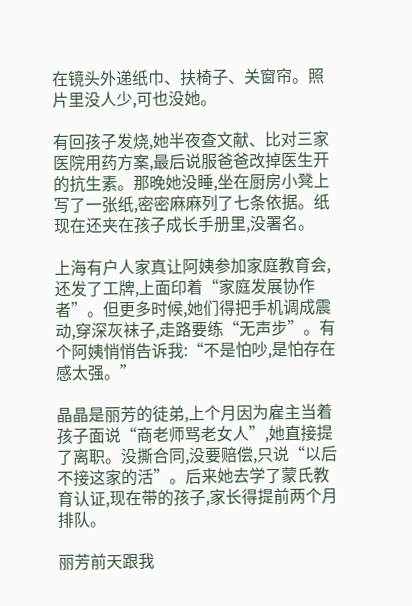在镜头外递纸巾、扶椅子、关窗帘。照片里没人少,可也没她。

有回孩子发烧,她半夜查文献、比对三家医院用药方案,最后说服爸爸改掉医生开的抗生素。那晚她没睡,坐在厨房小凳上写了一张纸,密密麻麻列了七条依据。纸现在还夹在孩子成长手册里,没署名。

上海有户人家真让阿姨参加家庭教育会,还发了工牌,上面印着“家庭发展协作者”。但更多时候,她们得把手机调成震动,穿深灰袜子,走路要练“无声步”。有个阿姨悄悄告诉我:“不是怕吵,是怕存在感太强。”

晶晶是丽芳的徒弟,上个月因为雇主当着孩子面说“商老师骂老女人”,她直接提了离职。没撕合同,没要赔偿,只说“以后不接这家的活”。后来她去学了蒙氏教育认证,现在带的孩子,家长得提前两个月排队。

丽芳前天跟我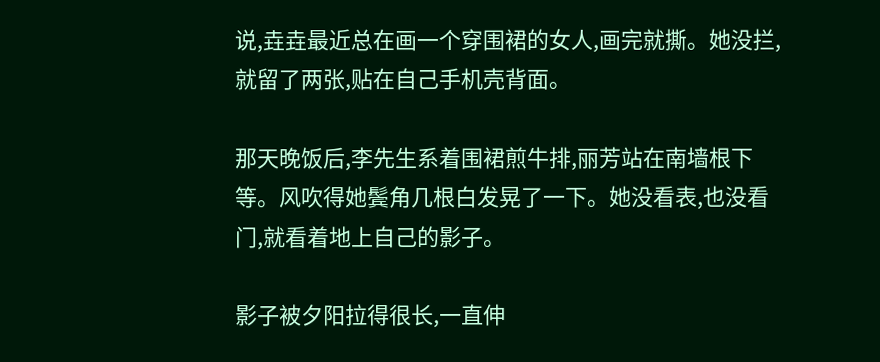说,垚垚最近总在画一个穿围裙的女人,画完就撕。她没拦,就留了两张,贴在自己手机壳背面。

那天晚饭后,李先生系着围裙煎牛排,丽芳站在南墙根下等。风吹得她鬓角几根白发晃了一下。她没看表,也没看门,就看着地上自己的影子。

影子被夕阳拉得很长,一直伸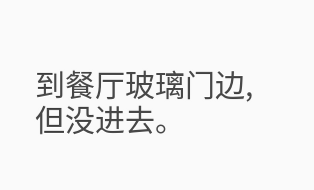到餐厅玻璃门边,但没进去。